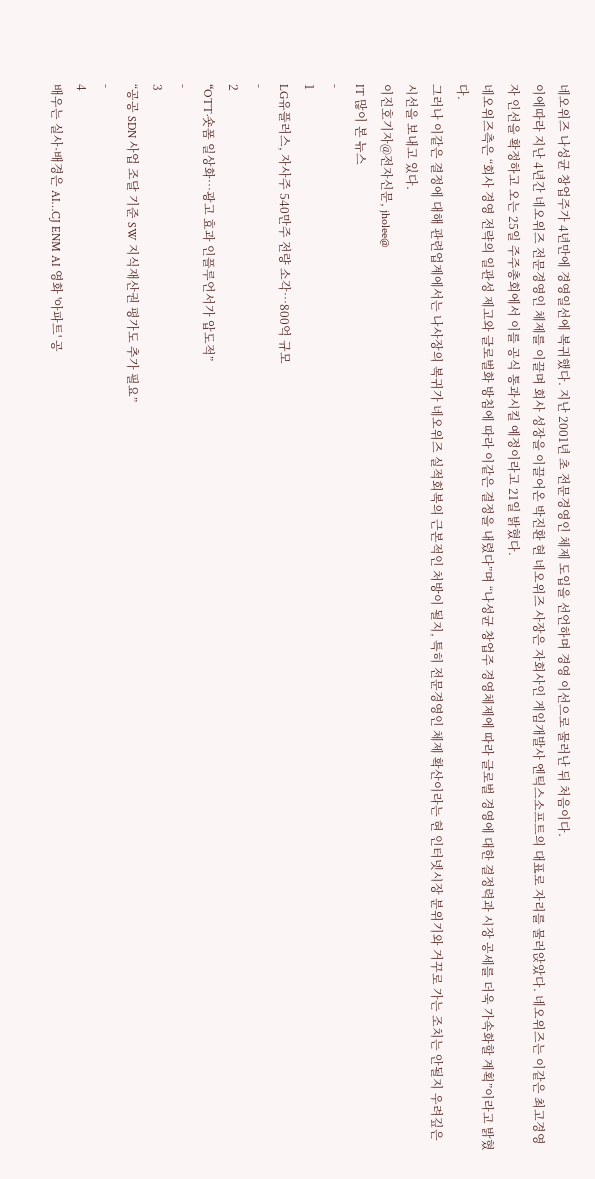네오위즈 나성균 창업주가 4년만에 경영일선에 복귀했다. 지난 2001년 초 전문경영인 체제 도입을 선언하며 경영 이선으로 물러난 뒤 처음이다.
이에따라 지난 4년간 네오위즈 전문경영인 체제를 이끌며 회사 성장을 이끌어온 박진환 현 네오위즈 사장은 자회사인 게임개발사 엔틱스소프트의 대표로 자리를 물러앉았다. 네오위즈는 이같은 최고경영자 인선을 확정하고 오는 25일 주주총회에서 이를 공식 통과시킬 예정이라고 21일 밝혔다.
네오위즈측은 “회사 경영 전략의 일관성 제고와 글로벌화 방침에 따라 이같은 결정을 내렸다”며 “나성균 창업주 경영체제에 따라 글로벌 경영에 대한 결정력과 시장 공세를 더욱 가속화할 계획”이라고 밝혔다.
그러나 이같은 결정에 대해 관련업계에서는 나사장의 복귀가 네오위즈 실적회복의 근본적인 처방이 될지, 특히 전문경영인 체제 확산이라는 현 인터넷시장 분위기와 거꾸로 가는 조치는 안될지 우려깊은 시선을 보내고 있다.
이진호기자@전자신문, jholee@
IT 많이 본 뉴스
-
1
LG유플러스, 자사주 540만주 전량 소각…800억 규모
-
2
“OTT·숏폼 일상화…광고 효과 인플루언서가 압도적”
-
3
“공공 SDN 사업 조달 기준 SW 지식재산권 평가도 추가 필요”
-
4
배우는 실사·배경은 AI…CJ ENM AI 영화 '아파트' 공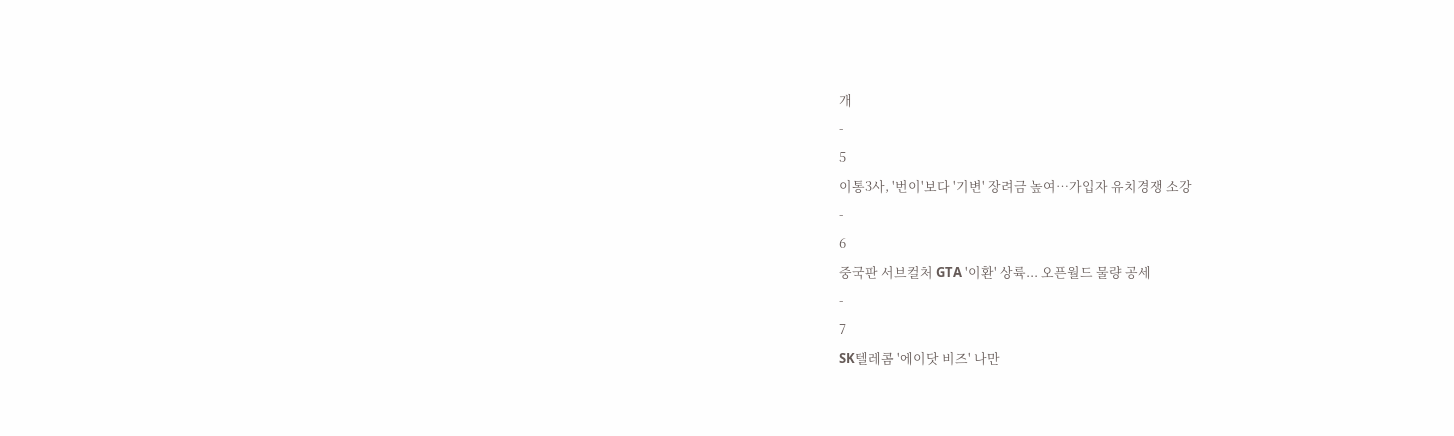개
-
5
이통3사, '번이'보다 '기변' 장려금 높여…가입자 유치경쟁 소강
-
6
중국판 서브컬처 GTA '이환' 상륙... 오픈월드 물량 공세
-
7
SK텔레콤 '에이닷 비즈' 나만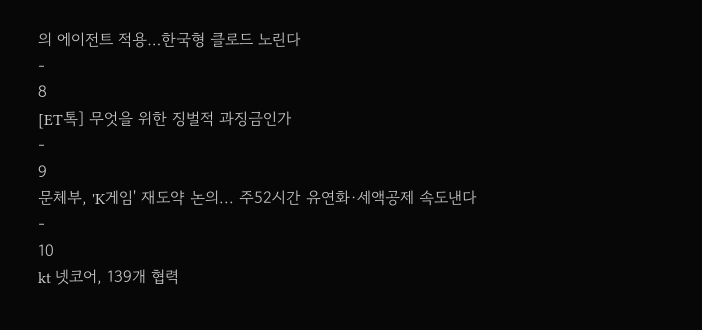의 에이전트 적용…한국형 클로드 노린다
-
8
[ET톡] 무엇을 위한 징벌적 과징금인가
-
9
문체부, 'K게임' 재도약 논의... 주52시간 유연화·세액공제 속도낸다
-
10
kt 넷코어, 139개 협력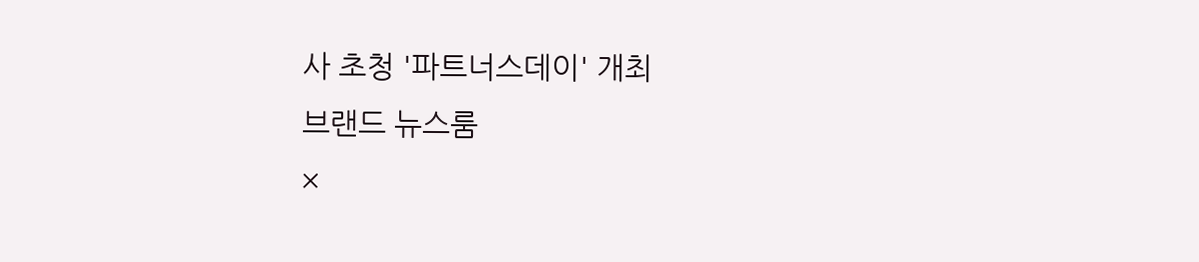사 초청 '파트너스데이' 개최
브랜드 뉴스룸
×